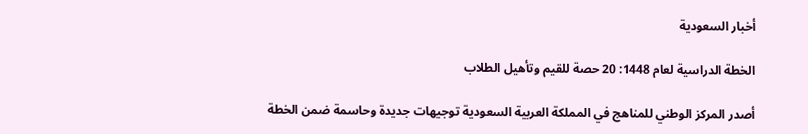أخبار السعودية

الخطة الدراسية لعام 1448: 20 حصة للقيم وتأهيل الطلاب

أصدر المركز الوطني للمناهج في المملكة العربية السعودية توجيهات جديدة وحاسمة ضمن الخطة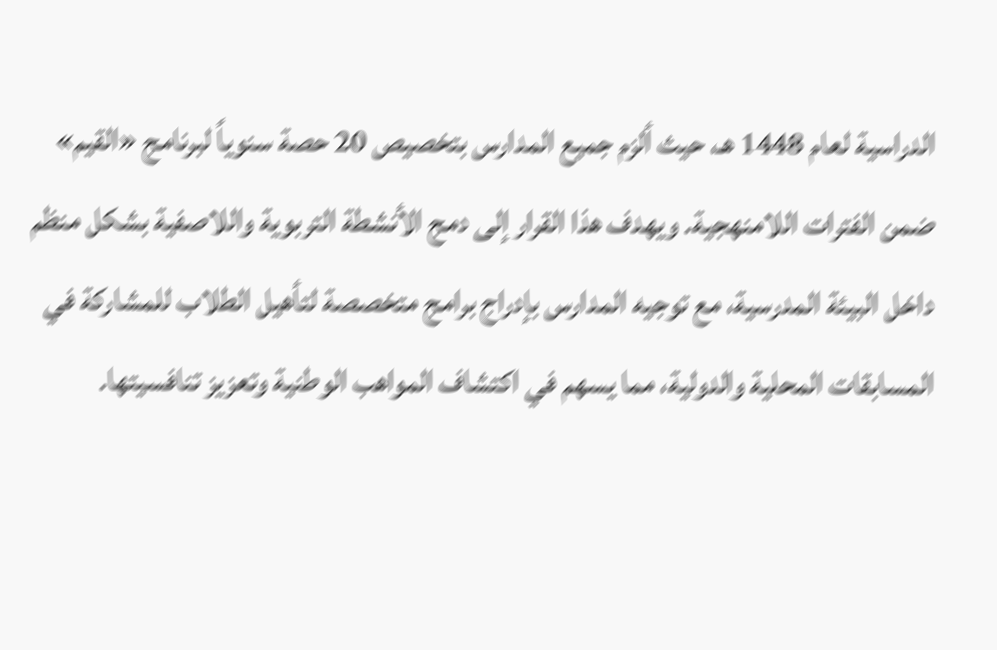الدراسية لعام 1448 هـ، حيث ألزم جميع المدارس بتخصيص 20 حصة سنوياً لبرنامج «القيم» ضمن الفترات اللامنهجية. ويهدف هذا القرار إلى دمج الأنشطة التربوية واللاصفية بشكل منظم داخل البيئة المدرسية، مع توجيه المدارس بإدراج برامج متخصصة لتأهيل الطلاب للمشاركة في المسابقات المحلية والدولية، مما يسهم في اكتشاف المواهب الوطنية وتعزيز تنافسيتها.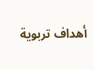أهداف تربوية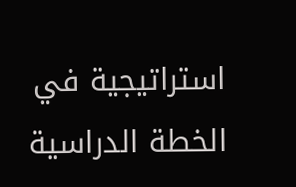استراتيجية في الخطة الدراسية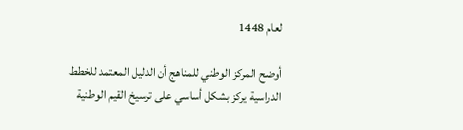لعام 1448

أوضح المركز الوطني للمناهج أن الدليل المعتمد للخطط الدراسية يركز بشكل أساسي على ترسيخ القيم الوطنية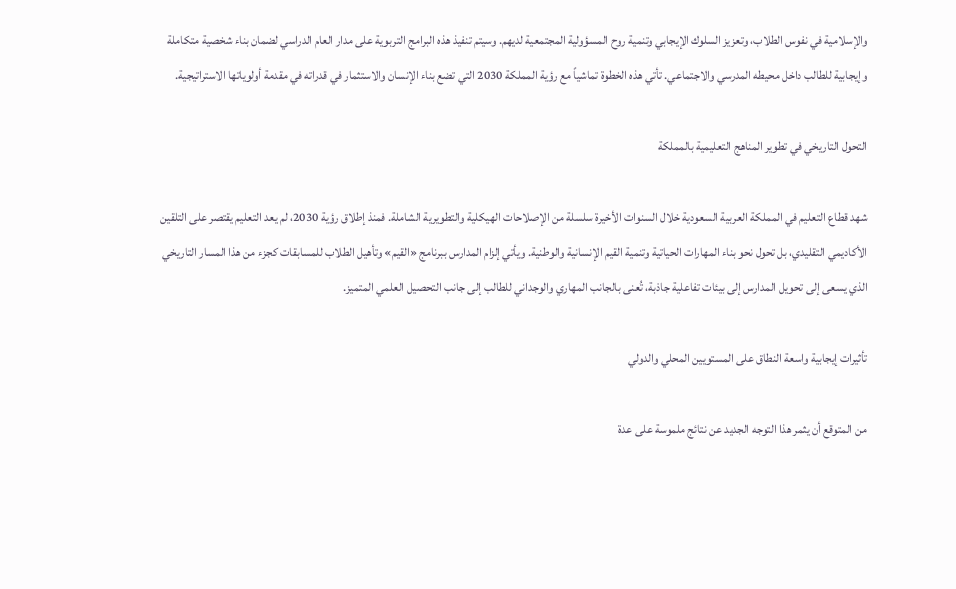والإسلامية في نفوس الطلاب، وتعزيز السلوك الإيجابي وتنمية روح المسؤولية المجتمعية لديهم. وسيتم تنفيذ هذه البرامج التربوية على مدار العام الدراسي لضمان بناء شخصية متكاملة وإيجابية للطالب داخل محيطه المدرسي والاجتماعي. تأتي هذه الخطوة تماشياً مع رؤية المملكة 2030 التي تضع بناء الإنسان والاستثمار في قدراته في مقدمة أولوياتها الاستراتيجية.

التحول التاريخي في تطوير المناهج التعليمية بالمملكة

شهد قطاع التعليم في المملكة العربية السعودية خلال السنوات الأخيرة سلسلة من الإصلاحات الهيكلية والتطويرية الشاملة. فمنذ إطلاق رؤية 2030، لم يعد التعليم يقتصر على التلقين الأكاديمي التقليدي، بل تحول نحو بناء المهارات الحياتية وتنمية القيم الإنسانية والوطنية. ويأتي إلزام المدارس ببرنامج «القيم» وتأهيل الطلاب للمسابقات كجزء من هذا المسار التاريخي الذي يسعى إلى تحويل المدارس إلى بيئات تفاعلية جاذبة، تُعنى بالجانب المهاري والوجداني للطالب إلى جانب التحصيل العلمي المتميز.

تأثيرات إيجابية واسعة النطاق على المستويين المحلي والدولي

من المتوقع أن يثمر هذا التوجه الجديد عن نتائج ملموسة على عدة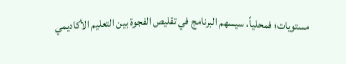مستويات؛ فمحلياً، سيسهم البرنامج في تقليص الفجوة بين التعليم الأكاديمي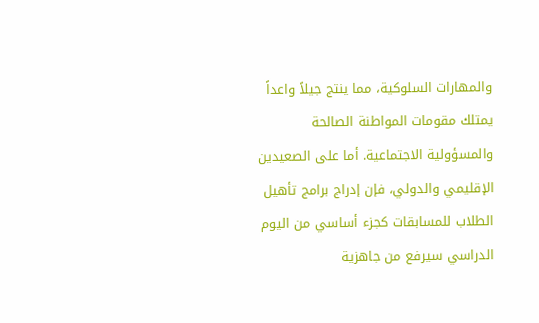والمهارات السلوكية، مما ينتج جيلاً واعداً يمتلك مقومات المواطنة الصالحة والمسؤولية الاجتماعية. أما على الصعيدين الإقليمي والدولي، فإن إدراج برامج تأهيل الطلاب للمسابقات كجزء أساسي من اليوم الدراسي سيرفع من جاهزية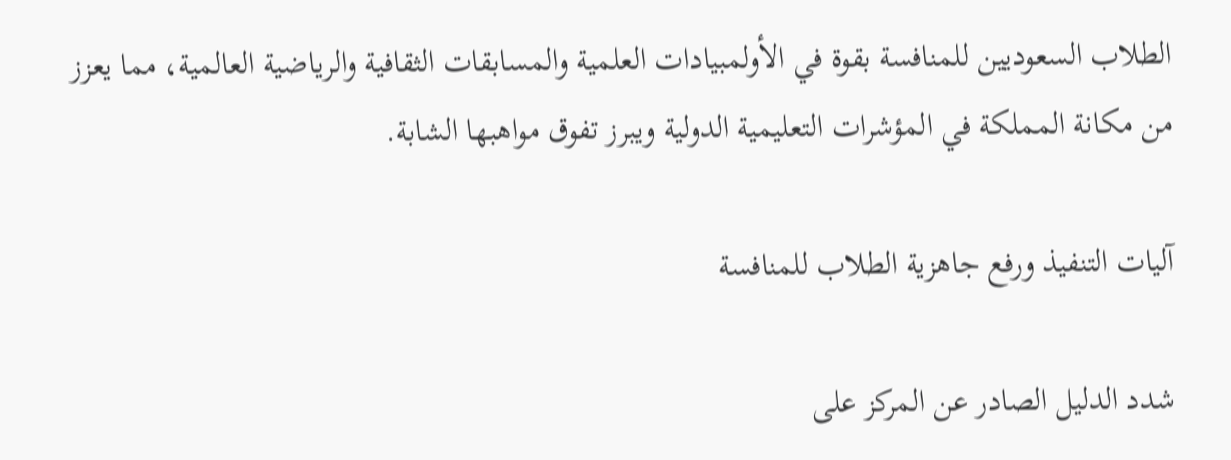الطلاب السعوديين للمنافسة بقوة في الأولمبيادات العلمية والمسابقات الثقافية والرياضية العالمية، مما يعزز من مكانة المملكة في المؤشرات التعليمية الدولية ويبرز تفوق مواهبها الشابة.

آليات التنفيذ ورفع جاهزية الطلاب للمنافسة

شدد الدليل الصادر عن المركز على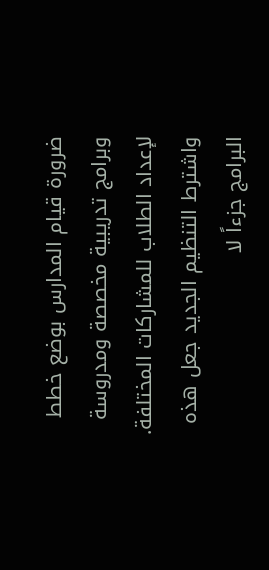ضرورة قيام المدارس بوضع خطط وبرامج تدريبية مخصصة ومدروسة لإعداد الطلاب للمشاركات المختلفة. واشترط التنظيم الجديد جعل هذه البرامج جزءاً لا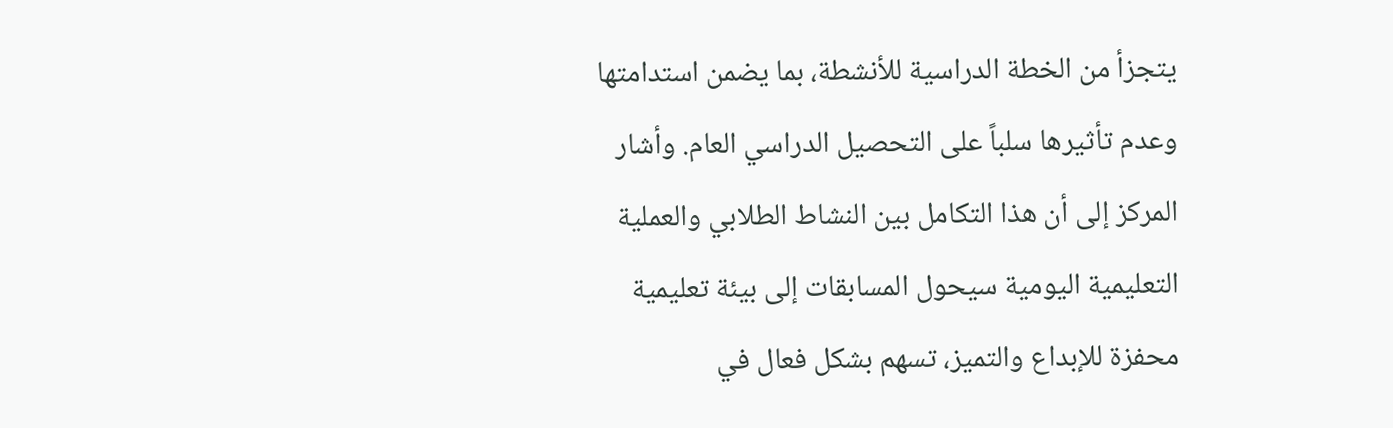يتجزأ من الخطة الدراسية للأنشطة، بما يضمن استدامتها وعدم تأثيرها سلباً على التحصيل الدراسي العام. وأشار المركز إلى أن هذا التكامل بين النشاط الطلابي والعملية التعليمية اليومية سيحول المسابقات إلى بيئة تعليمية محفزة للإبداع والتميز، تسهم بشكل فعال في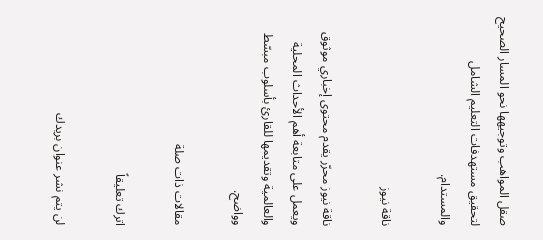صقل المواهب وتوجيهها نحو المسار الصحيح لتحقيق مستهدفات التعليم الشامل والمستدام.

ناقة نيوز

ناقة نيوز محرّر يقدم محتوى إخباري موثوق ويعمل على متابعة أهم الأحداث المحلية والعالمية وتقديمها للقارئ بأسلوب مبسّط وواضح.

مقالات ذات صلة

اترك تعليقاً

لن يتم نشر عنوان بريدك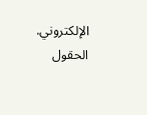الإلكتروني. الحقول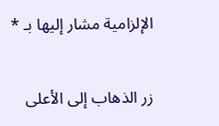الإلزامية مشار إليها بـ *

زر الذهاب إلى الأعلى